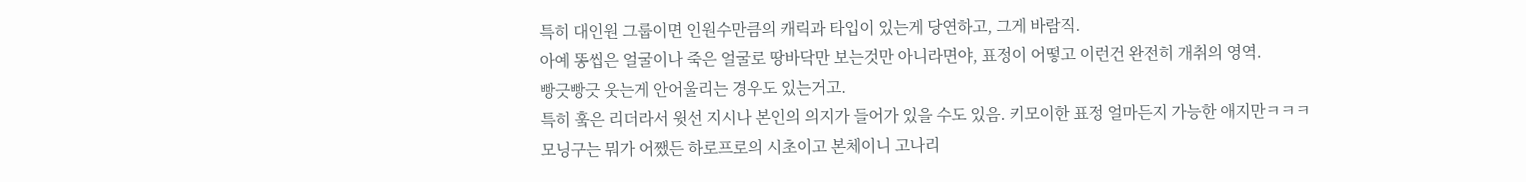특히 대인원 그룹이면 인원수만큼의 캐릭과 타입이 있는게 당연하고, 그게 바람직.
아예 똥씹은 얼굴이나 죽은 얼굴로 땅바닥만 보는것만 아니라면야, 표정이 어떻고 이런건 완전히 개취의 영역.
빵긋빵긋 웃는게 안어울리는 경우도 있는거고.
특히 훜은 리더라서 윗선 지시나 본인의 의지가 들어가 있을 수도 있음. 키모이한 표정 얼마든지 가능한 애지만ㅋㅋㅋ
모닝구는 뭐가 어쨌든 하로프로의 시초이고 본체이니 고나리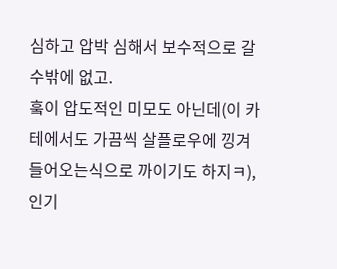심하고 압박 심해서 보수적으로 갈 수밖에 없고.
훜이 압도적인 미모도 아닌데(이 카테에서도 가끔씩 살플로우에 낑겨들어오는식으로 까이기도 하지ㅋ), 인기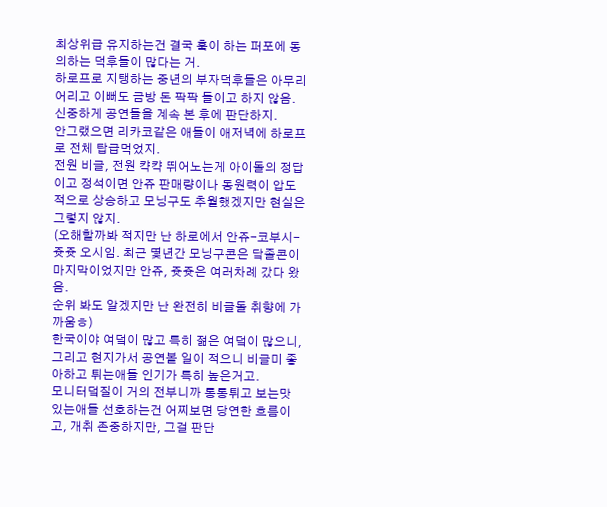최상위급 유지하는건 결국 훜이 하는 퍼포에 동의하는 덕후들이 많다는 거.
하로프로 지탱하는 중년의 부자덕후들은 아무리 어리고 이뻐도 금방 돈 팍팍 들이고 하지 않음. 신중하게 공연들을 계속 본 후에 판단하지.
안그랬으면 리카코같은 애들이 애저녁에 하로프로 전체 탑급먹었지.
전원 비글, 전원 캭캭 뛰어노는게 아이돌의 정답이고 정석이면 안쥬 판매량이나 동원력이 압도적으로 상승하고 모닝구도 추월했겠지만 현실은 그렇지 않지.
(오해할까봐 적지만 난 하로에서 안쥬-코부시-쥿쥿 오시임. 최근 몇년간 모닝구콘은 닼졸콘이 마지막이었지만 안쥬, 쥿쥿은 여러차례 갔다 왔음.
순위 봐도 알겠지만 난 완전히 비글돌 취향에 가까움ㅎ)
한국이야 여덬이 많고 특히 젊은 여덬이 많으니, 그리고 현지가서 공연볼 일이 적으니 비글미 좋아하고 튀는애들 인기가 특히 높은거고.
모니터덬질이 거의 전부니까 통통튀고 보는맛 있는애들 선호하는건 어찌보면 당연한 흐름이고, 개취 존중하지만, 그걸 판단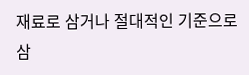재료로 삼거나 절대적인 기준으로 삼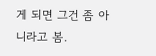게 되면 그건 좀 아니라고 봄.